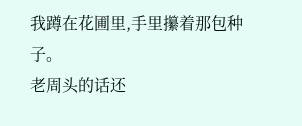我蹲在花圃里,手里攥着那包种子。
老周头的话还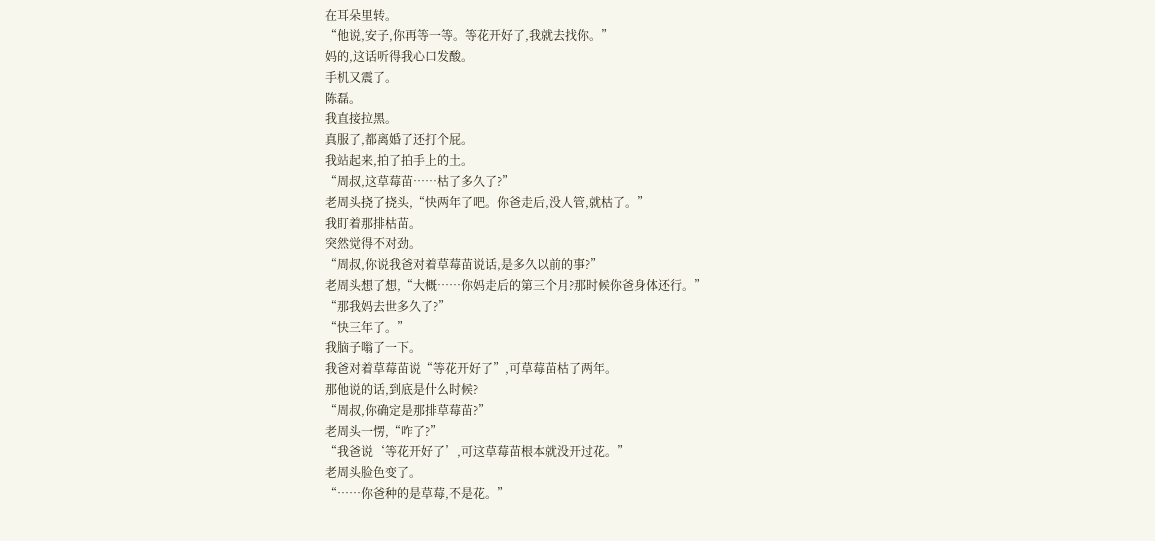在耳朵里转。
“他说,安子,你再等一等。等花开好了,我就去找你。”
妈的,这话听得我心口发酸。
手机又震了。
陈磊。
我直接拉黑。
真服了,都离婚了还打个屁。
我站起来,拍了拍手上的土。
“周叔,这草莓苗……枯了多久了?”
老周头挠了挠头,“快两年了吧。你爸走后,没人管,就枯了。”
我盯着那排枯苗。
突然觉得不对劲。
“周叔,你说我爸对着草莓苗说话,是多久以前的事?”
老周头想了想,“大概……你妈走后的第三个月?那时候你爸身体还行。”
“那我妈去世多久了?”
“快三年了。”
我脑子嗡了一下。
我爸对着草莓苗说“等花开好了”,可草莓苗枯了两年。
那他说的话,到底是什么时候?
“周叔,你确定是那排草莓苗?”
老周头一愣,“咋了?”
“我爸说‘等花开好了’,可这草莓苗根本就没开过花。”
老周头脸色变了。
“……你爸种的是草莓,不是花。”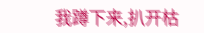我蹲下来,扒开枯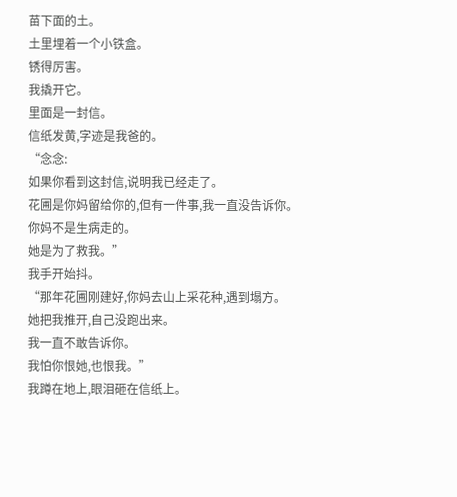苗下面的土。
土里埋着一个小铁盒。
锈得厉害。
我撬开它。
里面是一封信。
信纸发黄,字迹是我爸的。
“念念:
如果你看到这封信,说明我已经走了。
花圃是你妈留给你的,但有一件事,我一直没告诉你。
你妈不是生病走的。
她是为了救我。”
我手开始抖。
“那年花圃刚建好,你妈去山上采花种,遇到塌方。
她把我推开,自己没跑出来。
我一直不敢告诉你。
我怕你恨她,也恨我。”
我蹲在地上,眼泪砸在信纸上。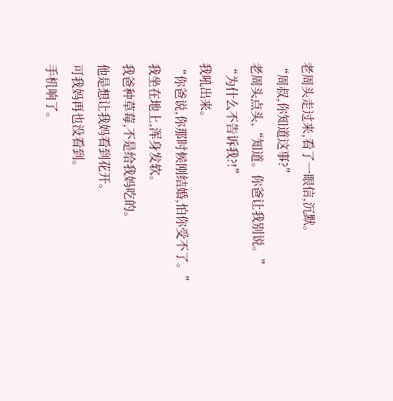老周头走过来,看了一眼信,沉默。
“周叔,你知道这事?”
老周头点头,“知道。你爸让我别说。”
“为什么不告诉我?!”
我吼出来。
“你爸说,你那时候刚结婚,怕你受不了。”
我坐在地上,浑身发软。
我爸种草莓,不是给我妈吃的。
他是想让我妈看到花开。
可我妈再也没看到。
手机响了。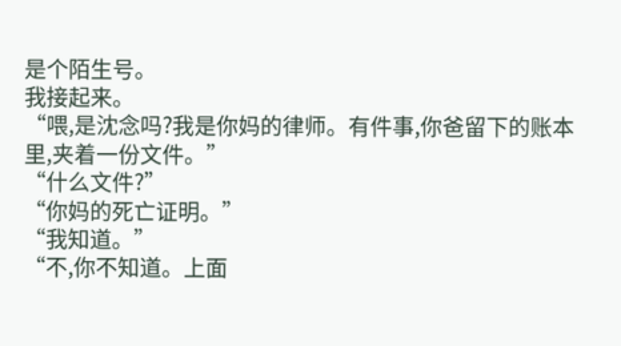是个陌生号。
我接起来。
“喂,是沈念吗?我是你妈的律师。有件事,你爸留下的账本里,夹着一份文件。”
“什么文件?”
“你妈的死亡证明。”
“我知道。”
“不,你不知道。上面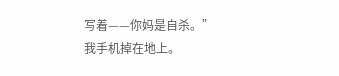写着——你妈是自杀。”
我手机掉在地上。